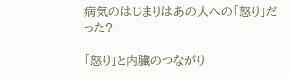病気のはじまりはあの人への「怒り」だった?

「怒り」と内臓のつながり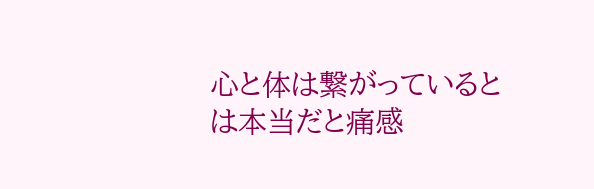心と体は繋がっているとは本当だと痛感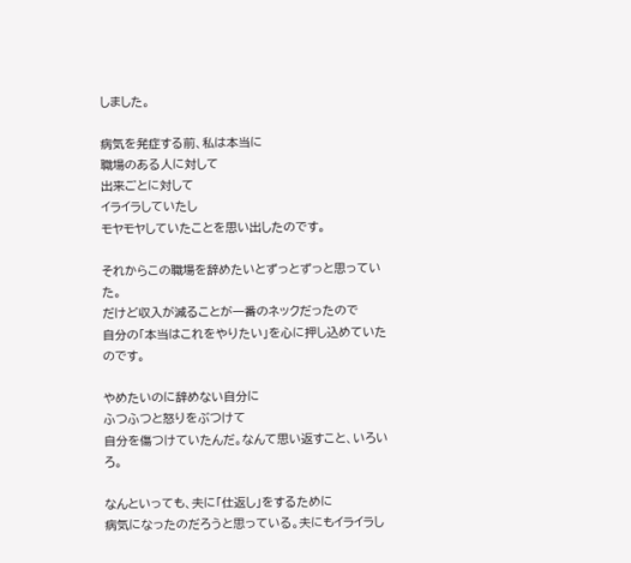しました。

病気を発症する前、私は本当に
職場のある人に対して
出来ごとに対して
イライラしていたし
モヤモヤしていたことを思い出したのです。

それからこの職場を辞めたいとずっとずっと思っていた。
だけど収入が減ることが一番のネックだったので
自分の「本当はこれをやりたい」を心に押し込めていたのです。

やめたいのに辞めない自分に
ふつふつと怒りをぶつけて
自分を傷つけていたんだ。なんて思い返すこと、いろいろ。

なんといっても、夫に「仕返し」をするために
病気になったのだろうと思っている。夫にもイライラし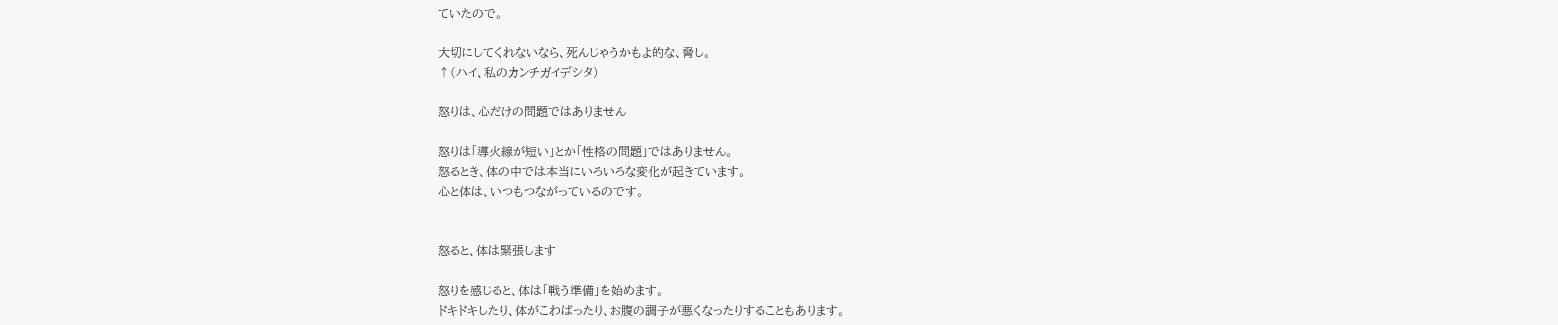ていたので。

大切にしてくれないなら、死んじゃうかもよ的な、脅し。
↑(ハイ、私のカンチガイデシタ)

怒りは、心だけの問題ではありません

怒りは「導火線が短い」とか「性格の問題」ではありません。
怒るとき、体の中では本当にいろいろな変化が起きています。
心と体は、いつもつながっているのです。


怒ると、体は緊張します

怒りを感じると、体は「戦う準備」を始めます。
ドキドキしたり、体がこわばったり、お腹の調子が悪くなったりすることもあります。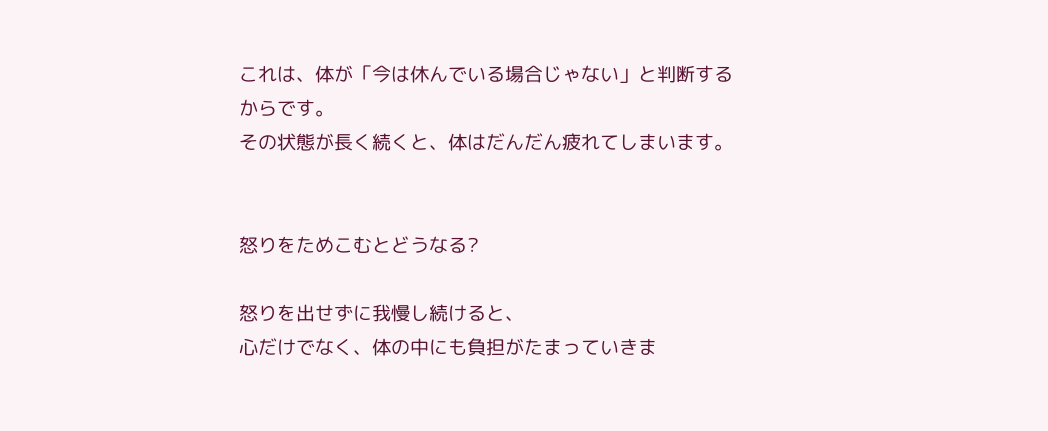これは、体が「今は休んでいる場合じゃない」と判断するからです。
その状態が長く続くと、体はだんだん疲れてしまいます。


怒りをためこむとどうなる?

怒りを出せずに我慢し続けると、
心だけでなく、体の中にも負担がたまっていきま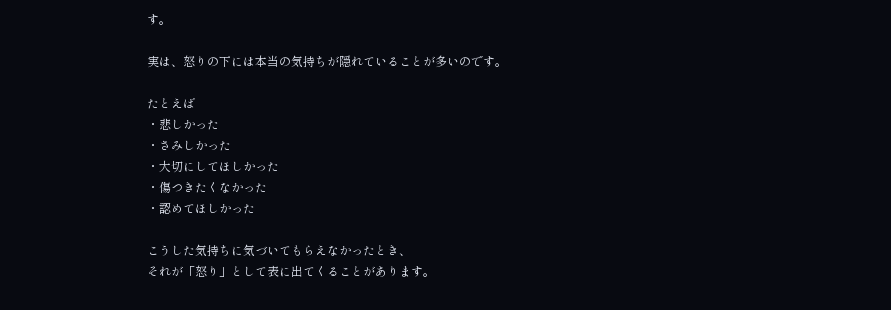す。

実は、怒りの下には本当の気持ちが隠れていることが多いのです。

たとえば
・悲しかった
・さみしかった
・大切にしてほしかった
・傷つきたくなかった
・認めてほしかった

こうした気持ちに気づいてもらえなかったとき、
それが「怒り」として表に出てくることがあります。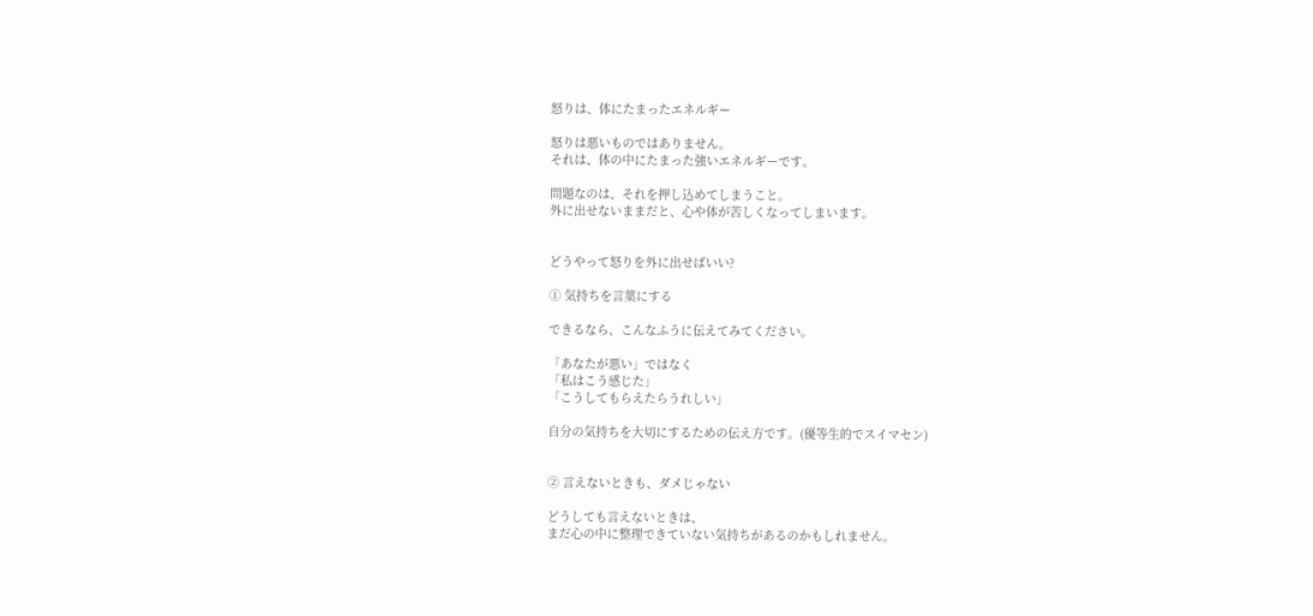怒りは、体にたまったエネルギー

怒りは悪いものではありません。
それは、体の中にたまった強いエネルギーです。

問題なのは、それを押し込めてしまうこと。
外に出せないままだと、心や体が苦しくなってしまいます。


どうやって怒りを外に出せばいい?

① 気持ちを言葉にする

できるなら、こんなふうに伝えてみてください。

「あなたが悪い」ではなく
「私はこう感じた」
「こうしてもらえたらうれしい」

自分の気持ちを大切にするための伝え方です。(優等生的でスイマセン)


② 言えないときも、ダメじゃない

どうしても言えないときは、
まだ心の中に整理できていない気持ちがあるのかもしれません。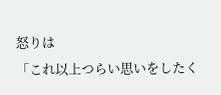怒りは
「これ以上つらい思いをしたく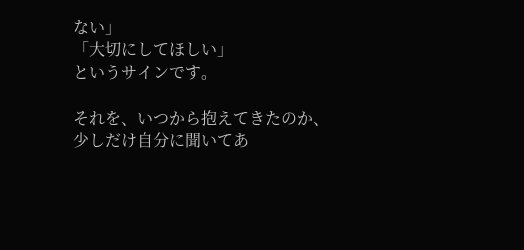ない」
「大切にしてほしい」
というサインです。

それを、いつから抱えてきたのか、
少しだけ自分に聞いてあ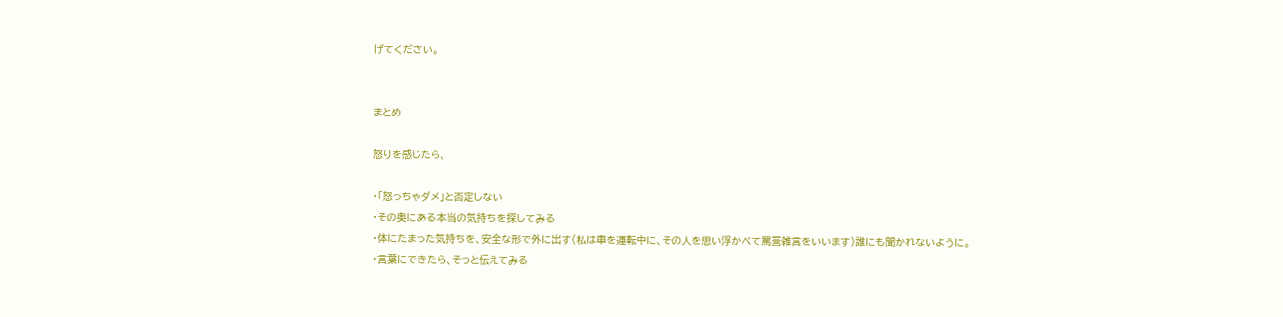げてください。


まとめ

怒りを感じたら、

・「怒っちゃダメ」と否定しない
・その奥にある本当の気持ちを探してみる
・体にたまった気持ちを、安全な形で外に出す(私は車を運転中に、その人を思い浮かべて罵詈雑言をいいます)誰にも聞かれないように。
・言葉にできたら、そっと伝えてみる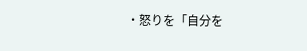・怒りを「自分を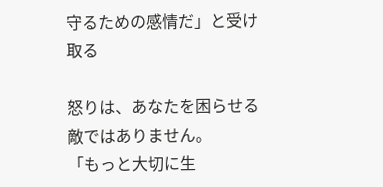守るための感情だ」と受け取る

怒りは、あなたを困らせる敵ではありません。
「もっと大切に生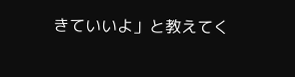きていいよ」と教えてく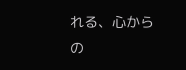れる、心からの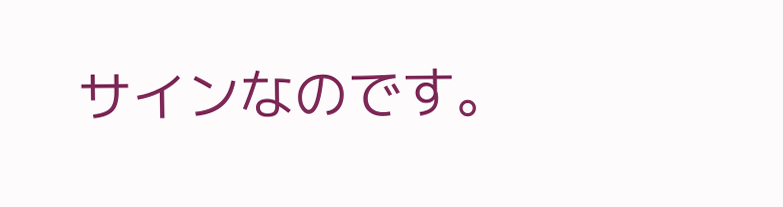サインなのです。